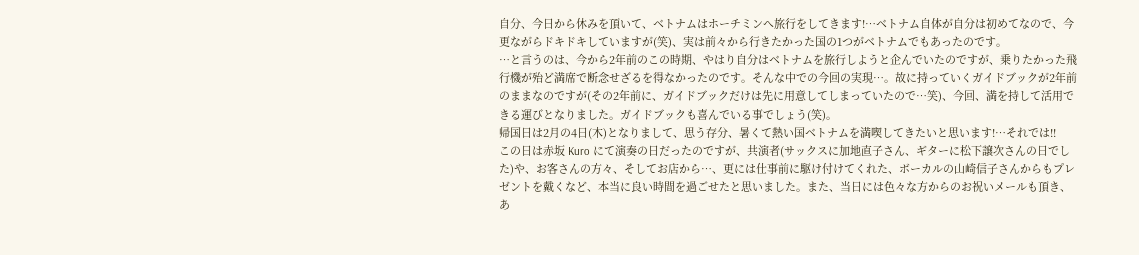自分、今日から休みを頂いて、ベトナムはホーチミンへ旅行をしてきます!…ベトナム自体が自分は初めてなので、今更ながらドキドキしていますが(笑)、実は前々から行きたかった国の1つがベトナムでもあったのです。
…と言うのは、今から2年前のこの時期、やはり自分はベトナムを旅行しようと企んでいたのですが、乗りたかった飛行機が殆ど満席で断念せざるを得なかったのです。そんな中での今回の実現…。故に持っていくガイドブックが2年前のままなのですが(その2年前に、ガイドブックだけは先に用意してしまっていたので…笑)、今回、満を持して活用できる運びとなりました。ガイドブックも喜んでいる事でしょう(笑)。
帰国日は2月の4日(木)となりまして、思う存分、暑くて熱い国ベトナムを満喫してきたいと思います!…それでは!!
この日は赤坂 Kuro にて演奏の日だったのですが、共演者(サックスに加地直子さん、ギターに松下譲次さんの日でした)や、お客さんの方々、そしてお店から…、更には仕事前に駆け付けてくれた、ボーカルの山崎信子さんからもプレゼントを戴くなど、本当に良い時間を過ごせたと思いました。また、当日には色々な方からのお祝いメールも頂き、あ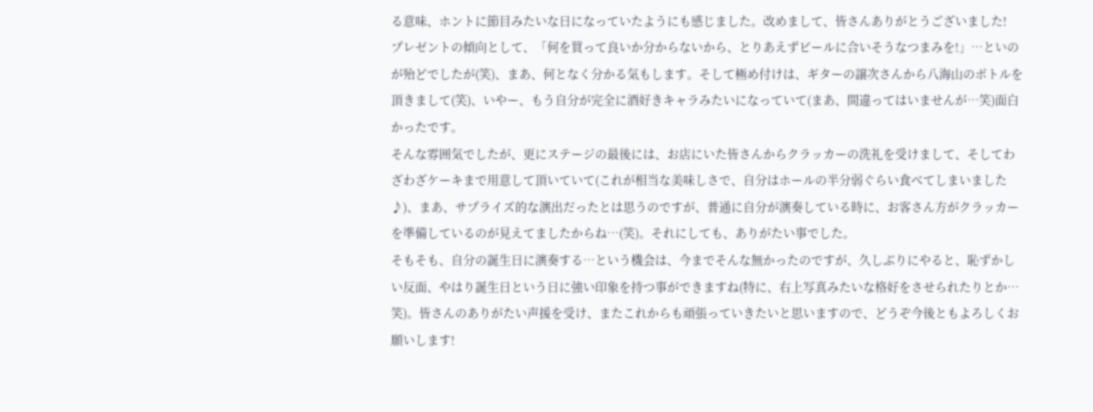る意味、ホントに節目みたいな日になっていたようにも感じました。改めまして、皆さんありがとうございました!
プレゼントの傾向として、「何を買って良いか分からないから、とりあえずビールに合いそうなつまみを!」…といのが殆どでしたが(笑)、まあ、何となく分かる気もします。そして極め付けは、ギターの譲次さんから八海山のボトルを頂きまして(笑)、いやー、もう自分が完全に酒好きキャラみたいになっていて(まあ、間違ってはいませんが…笑)面白かったです。
そんな雰囲気でしたが、更にステージの最後には、お店にいた皆さんからクラッカーの洗礼を受けまして、そしてわざわざケーキまで用意して頂いていて(これが相当な美味しさで、自分はホールの半分弱ぐらい食べてしまいました♪)、まあ、サプライズ的な演出だったとは思うのですが、普通に自分が演奏している時に、お客さん方がクラッカーを準備しているのが見えてましたからね…(笑)。それにしても、ありがたい事でした。
そもそも、自分の誕生日に演奏する…という機会は、今までそんな無かったのですが、久しぶりにやると、恥ずかしい反面、やはり誕生日という日に強い印象を持つ事ができますね(特に、右上写真みたいな格好をさせられたりとか…笑)。皆さんのありがたい声援を受け、またこれからも頑張っていきたいと思いますので、どうぞ今後ともよろしくお願いします!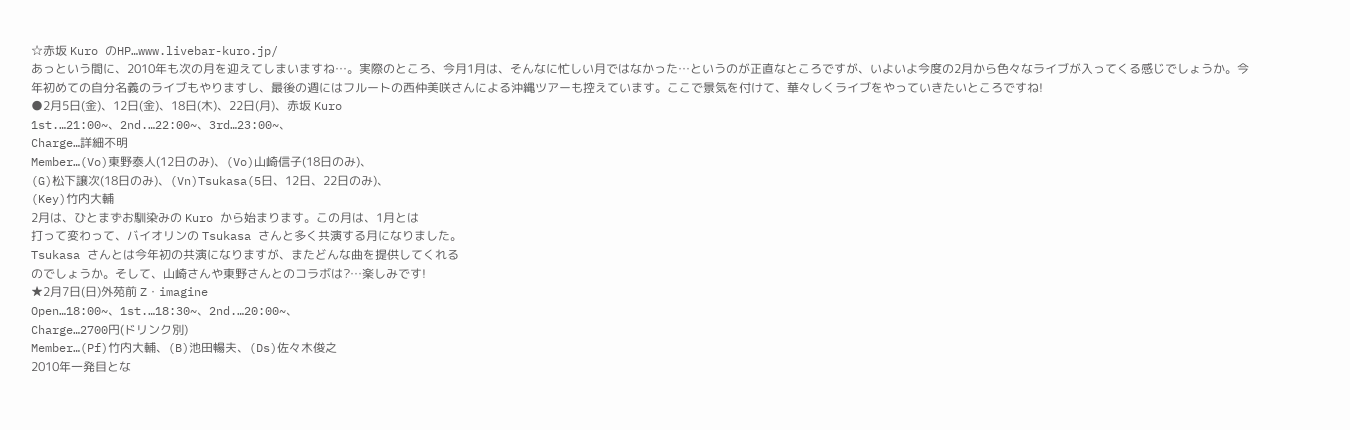☆赤坂 Kuro のHP…www.livebar-kuro.jp/
あっという間に、2010年も次の月を迎えてしまいますね…。実際のところ、今月1月は、そんなに忙しい月ではなかった…というのが正直なところですが、いよいよ今度の2月から色々なライブが入ってくる感じでしょうか。今年初めての自分名義のライブもやりますし、最後の週にはフルートの西仲美咲さんによる沖縄ツアーも控えています。ここで景気を付けて、華々しくライブをやっていきたいところですね!
●2月5日(金)、12日(金)、18日(木)、22日(月)、赤坂 Kuro
1st.…21:00~、2nd.…22:00~、3rd…23:00~、
Charge…詳細不明
Member…(Vo)東野泰人(12日のみ)、(Vo)山崎信子(18日のみ)、
(G)松下譲次(18日のみ)、(Vn)Tsukasa(5日、12日、22日のみ)、
(Key)竹内大輔
2月は、ひとまずお馴染みの Kuro から始まります。この月は、1月とは
打って変わって、バイオリンの Tsukasa さんと多く共演する月になりました。
Tsukasa さんとは今年初の共演になりますが、またどんな曲を提供してくれる
のでしょうか。そして、山崎さんや東野さんとのコラボは?…楽しみです!
★2月7日(日)外苑前 Z・imagine
Open…18:00~、1st.…18:30~、2nd.…20:00~、
Charge…2700円(ドリンク別)
Member…(Pf)竹内大輔、(B)池田暢夫、(Ds)佐々木俊之
2010年一発目とな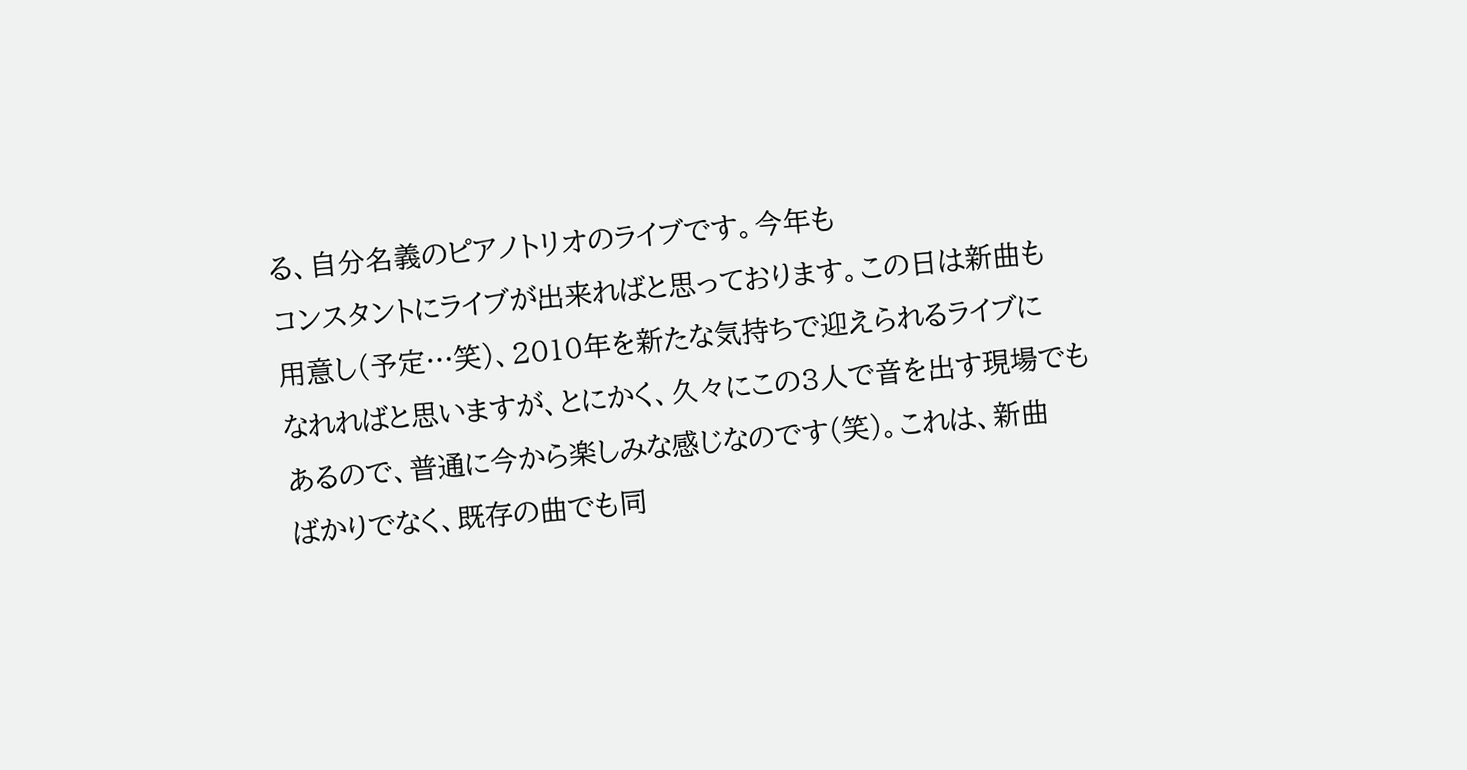る、自分名義のピアノトリオのライブです。今年も
コンスタントにライブが出来ればと思っております。この日は新曲も
用意し(予定…笑)、2010年を新たな気持ちで迎えられるライブに
なれればと思いますが、とにかく、久々にこの3人で音を出す現場でも
あるので、普通に今から楽しみな感じなのです(笑)。これは、新曲
ばかりでなく、既存の曲でも同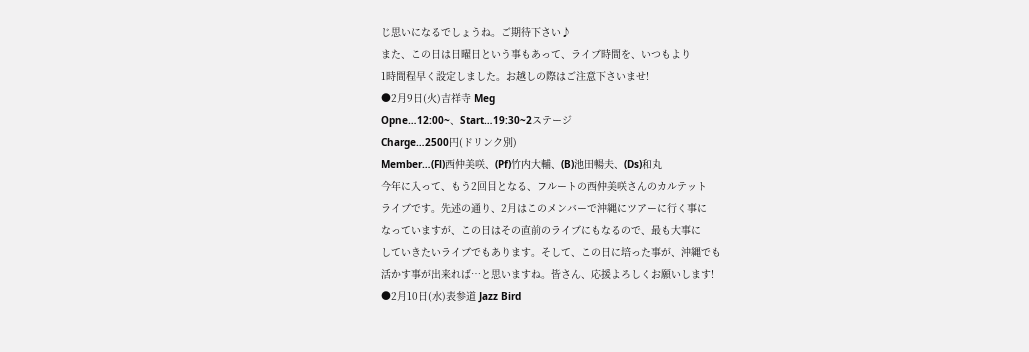じ思いになるでしょうね。ご期待下さい♪
また、この日は日曜日という事もあって、ライブ時間を、いつもより
1時間程早く設定しました。お越しの際はご注意下さいませ!
●2月9日(火)吉祥寺 Meg
Opne…12:00~、Start…19:30~2ステージ
Charge…2500円(ドリンク別)
Member…(Fl)西仲美咲、(Pf)竹内大輔、(B)池田暢夫、(Ds)和丸
今年に入って、もう2回目となる、フルートの西仲美咲さんのカルテット
ライブです。先述の通り、2月はこのメンバーで沖縄にツアーに行く事に
なっていますが、この日はその直前のライブにもなるので、最も大事に
していきたいライブでもあります。そして、この日に培った事が、沖縄でも
活かす事が出来れば…と思いますね。皆さん、応援よろしくお願いします!
●2月10日(水)表参道 Jazz Bird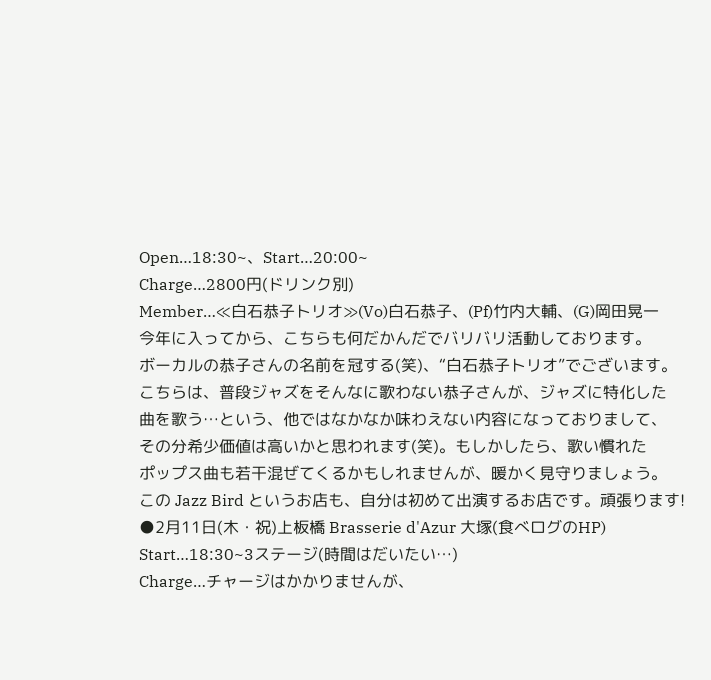Open…18:30~、Start…20:00~
Charge…2800円(ドリンク別)
Member…≪白石恭子トリオ≫(Vo)白石恭子、(Pf)竹内大輔、(G)岡田晃一
今年に入ってから、こちらも何だかんだでバリバリ活動しております。
ボーカルの恭子さんの名前を冠する(笑)、“白石恭子トリオ”でございます。
こちらは、普段ジャズをそんなに歌わない恭子さんが、ジャズに特化した
曲を歌う…という、他ではなかなか味わえない内容になっておりまして、
その分希少価値は高いかと思われます(笑)。もしかしたら、歌い慣れた
ポップス曲も若干混ぜてくるかもしれませんが、暖かく見守りましょう。
この Jazz Bird というお店も、自分は初めて出演するお店です。頑張ります!
●2月11日(木・祝)上板橋 Brasserie d'Azur 大塚(食べログのHP)
Start…18:30~3ステージ(時間はだいたい…)
Charge…チャージはかかりませんが、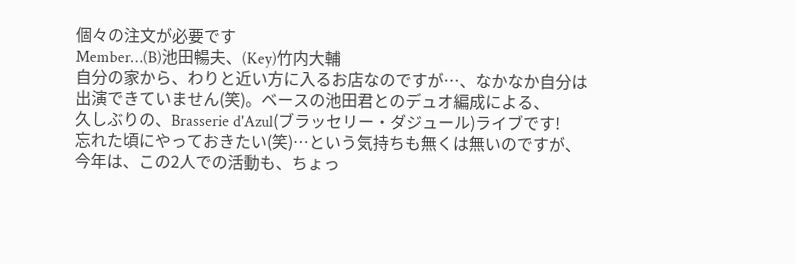個々の注文が必要です
Member…(B)池田暢夫、(Key)竹内大輔
自分の家から、わりと近い方に入るお店なのですが…、なかなか自分は
出演できていません(笑)。ベースの池田君とのデュオ編成による、
久しぶりの、Brasserie d'Azul(ブラッセリー・ダジュール)ライブです!
忘れた頃にやっておきたい(笑)…という気持ちも無くは無いのですが、
今年は、この2人での活動も、ちょっ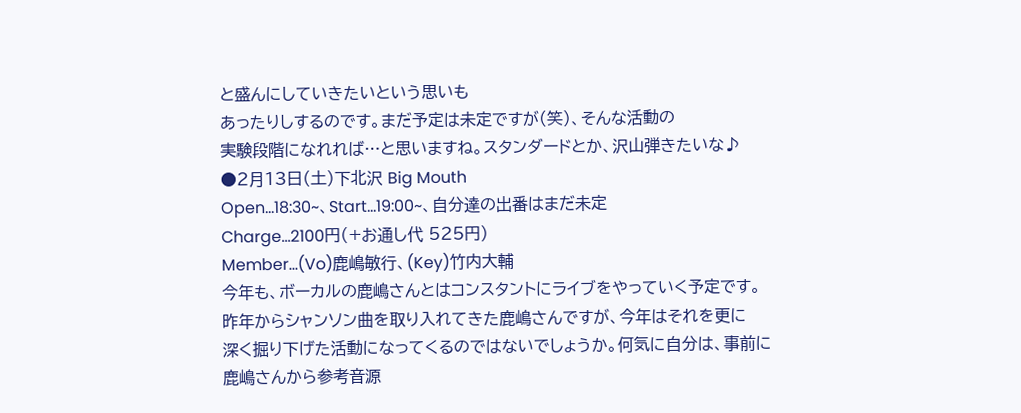と盛んにしていきたいという思いも
あったりしするのです。まだ予定は未定ですが(笑)、そんな活動の
実験段階になれれば…と思いますね。スタンダードとか、沢山弾きたいな♪
●2月13日(土)下北沢 Big Mouth
Open…18:30~、Start…19:00~、自分達の出番はまだ未定
Charge…2100円(+お通し代 525円)
Member…(Vo)鹿嶋敏行、(Key)竹内大輔
今年も、ボーカルの鹿嶋さんとはコンスタントにライブをやっていく予定です。
昨年からシャンソン曲を取り入れてきた鹿嶋さんですが、今年はそれを更に
深く掘り下げた活動になってくるのではないでしょうか。何気に自分は、事前に
鹿嶋さんから参考音源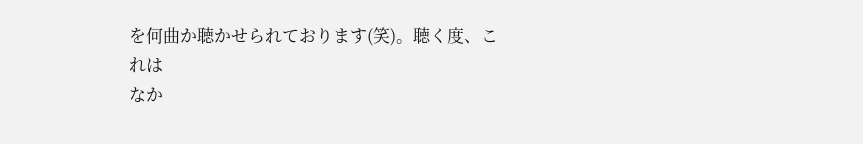を何曲か聴かせられております(笑)。聴く度、これは
なか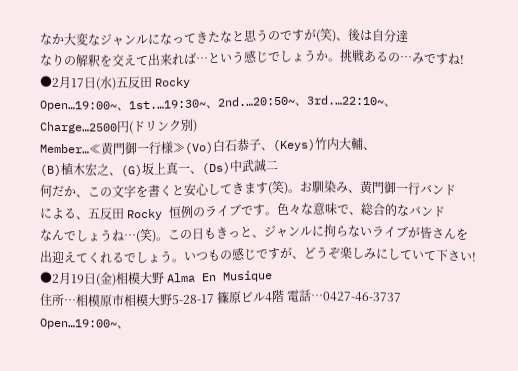なか大変なジャンルになってきたなと思うのですが(笑)、後は自分達
なりの解釈を交えて出来れば…という感じでしょうか。挑戦あるの…みですね!
●2月17日(水)五反田 Rocky
Open…19:00~、1st.…19:30~、2nd.…20:50~、3rd.…22:10~、
Charge…2500円(ドリンク別)
Member…≪黄門御一行様≫(Vo)白石恭子、(Keys)竹内大輔、
(B)植木宏之、(G)坂上真一、(Ds)中武誠二
何だか、この文字を書くと安心してきます(笑)。お馴染み、黄門御一行バンド
による、五反田 Rocky 恒例のライブです。色々な意味で、総合的なバンド
なんでしょうね…(笑)。この日もきっと、ジャンルに拘らないライブが皆さんを
出迎えてくれるでしょう。いつもの感じですが、どうぞ楽しみにしていて下さい!
●2月19日(金)相模大野 Alma En Musique
住所…相模原市相模大野5-28-17 篠原ビル4階 電話…0427-46-3737
Open…19:00~、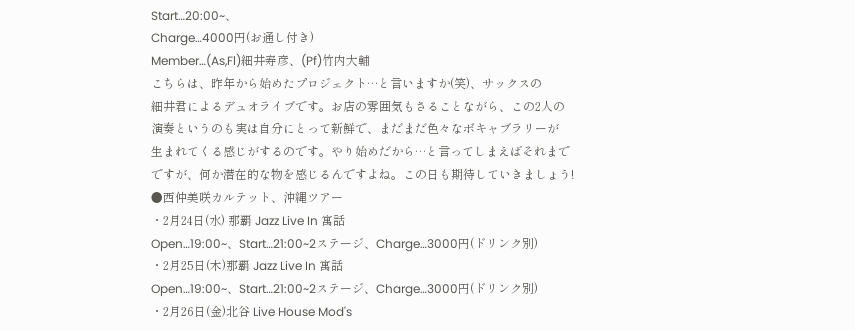Start…20:00~、
Charge…4000円(お通し付き)
Member…(As,Fl)細井寿彦、(Pf)竹内大輔
こちらは、昨年から始めたプロジェクト…と言いますか(笑)、サックスの
細井君によるデュオライブです。お店の雰囲気もさることながら、この2人の
演奏というのも実は自分にとって新鮮で、まだまだ色々なボキャブラリーが
生まれてくる感じがするのです。やり始めだから…と言ってしまえばそれまで
ですが、何か潜在的な物を感じるんですよね。この日も期待していきましょう!
●西仲美咲カルテット、沖縄ツアー
・2月24日(水) 那覇 Jazz Live In 寓話
Open…19:00~、Start…21:00~2ステージ、Charge…3000円(ドリンク別)
・2月25日(木)那覇 Jazz Live In 寓話
Open…19:00~、Start…21:00~2ステージ、Charge…3000円(ドリンク別)
・2月26日(金)北谷 Live House Mod's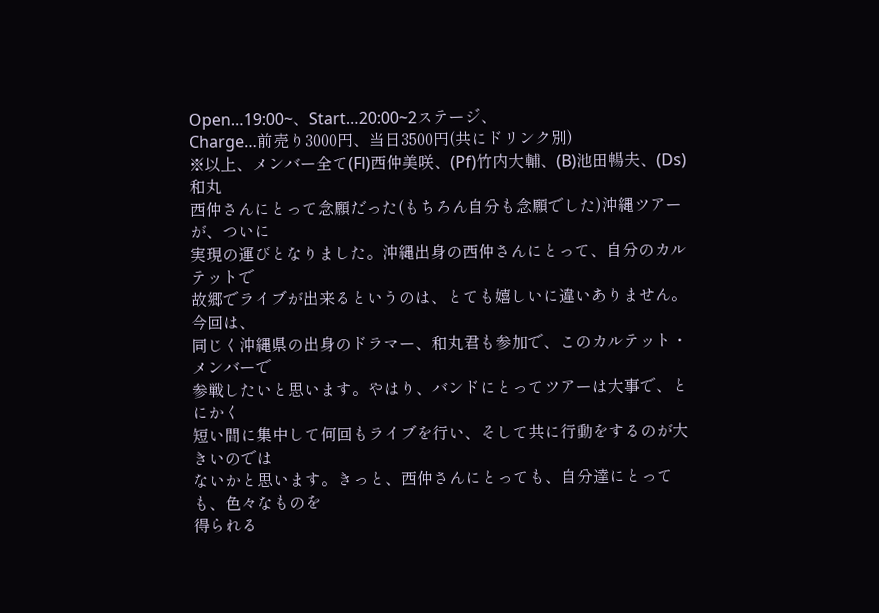Open…19:00~、Start…20:00~2ステージ、
Charge…前売り3000円、当日3500円(共にドリンク別)
※以上、メンバー全て(Fl)西仲美咲、(Pf)竹内大輔、(B)池田暢夫、(Ds)和丸
西仲さんにとって念願だった(もちろん自分も念願でした)沖縄ツアーが、ついに
実現の運びとなりました。沖縄出身の西仲さんにとって、自分のカルテットで
故郷でライブが出来るというのは、とても嬉しいに違いありません。今回は、
同じく沖縄県の出身のドラマー、和丸君も参加で、このカルテット・メンバーで
参戦したいと思います。やはり、バンドにとってツアーは大事で、とにかく
短い間に集中して何回もライブを行い、そして共に行動をするのが大きいのでは
ないかと思います。きっと、西仲さんにとっても、自分達にとっても、色々なものを
得られる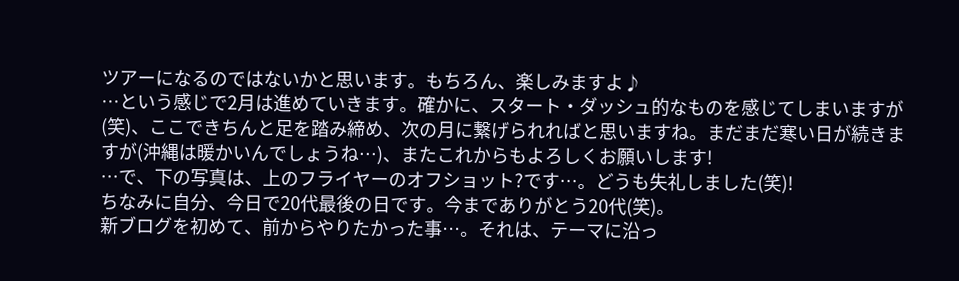ツアーになるのではないかと思います。もちろん、楽しみますよ♪
…という感じで2月は進めていきます。確かに、スタート・ダッシュ的なものを感じてしまいますが(笑)、ここできちんと足を踏み締め、次の月に繋げられればと思いますね。まだまだ寒い日が続きますが(沖縄は暖かいんでしょうね…)、またこれからもよろしくお願いします!
…で、下の写真は、上のフライヤーのオフショット?です…。どうも失礼しました(笑)!
ちなみに自分、今日で20代最後の日です。今までありがとう20代(笑)。
新ブログを初めて、前からやりたかった事…。それは、テーマに沿っ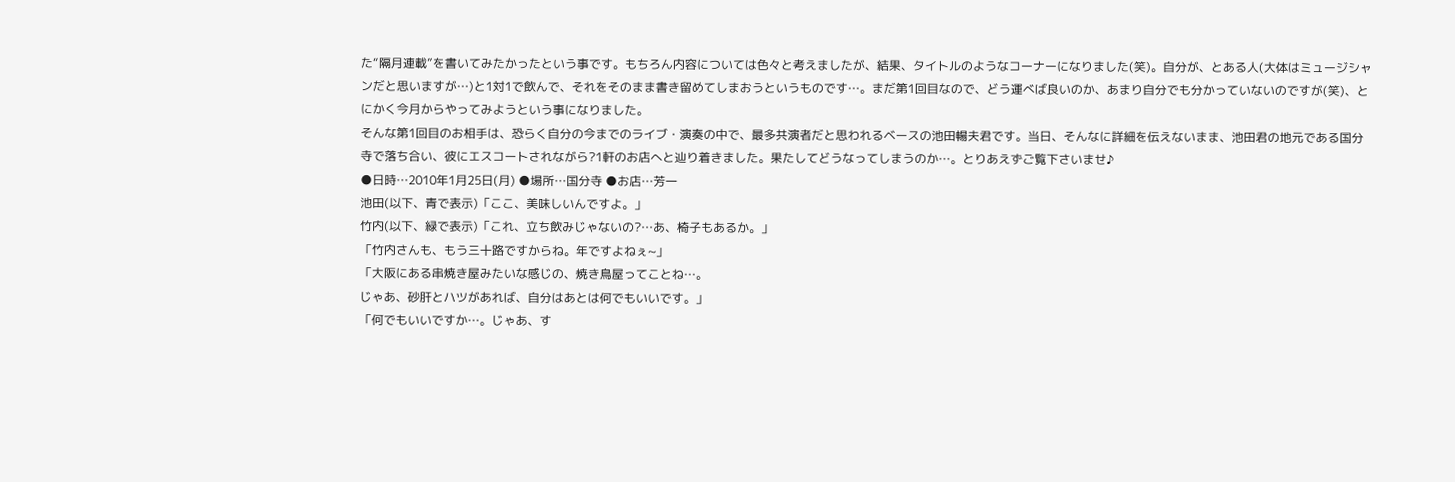た“隔月連載”を書いてみたかったという事です。もちろん内容については色々と考えましたが、結果、タイトルのようなコーナーになりました(笑)。自分が、とある人(大体はミュージシャンだと思いますが…)と1対1で飲んで、それをそのまま書き留めてしまおうというものです…。まだ第1回目なので、どう運べば良いのか、あまり自分でも分かっていないのですが(笑)、とにかく今月からやってみようという事になりました。
そんな第1回目のお相手は、恐らく自分の今までのライブ・演奏の中で、最多共演者だと思われるベースの池田暢夫君です。当日、そんなに詳細を伝えないまま、池田君の地元である国分寺で落ち合い、彼にエスコートされながら?1軒のお店へと辿り着きました。果たしてどうなってしまうのか…。とりあえずご覧下さいませ♪
●日時…2010年1月25日(月) ●場所…国分寺 ●お店…芳一
池田(以下、青で表示)「ここ、美味しいんですよ。」
竹内(以下、緑で表示)「これ、立ち飲みじゃないの?…あ、椅子もあるか。」
「竹内さんも、もう三十路ですからね。年ですよねぇ~」
「大阪にある串焼き屋みたいな感じの、焼き鳥屋ってことね…。
じゃあ、砂肝とハツがあれば、自分はあとは何でもいいです。」
「何でもいいですか…。じゃあ、す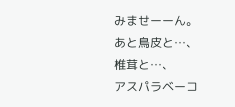みませーーん。あと鳥皮と…、椎茸と…、
アスパラベーコ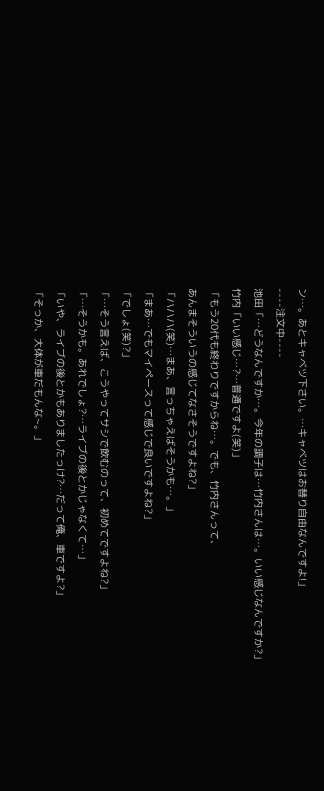ン…。あとキャベツ下さい。…キャベツはお替り自由なんですよ!」
----注文中----
池田「…どうなんですか…。今年の調子は…竹内さんは…。いい感じなんですか?」
竹内「いい感じ…?…普通ですよ(笑)」
「もう20代も終わりですからね…。でも、竹内さんって、
あんまそういうの感じてなさそうですよね?」
「ハハハ(笑)…まあ、言っちゃえばそうかも…。」
「まあ…でもマイペースって感じで良いですよね?」
「でしょ(笑)?」
「…そう言えば、こうやってサシで飲むのって、初めてですよね?」
「…そうかも。あれでしょ?…ライブの後とかじゃなくて…」
「いや、ライブの後とかもありましたっけ?…だって俺、車ですよ?」
「そっか、大体が車だもんな~。」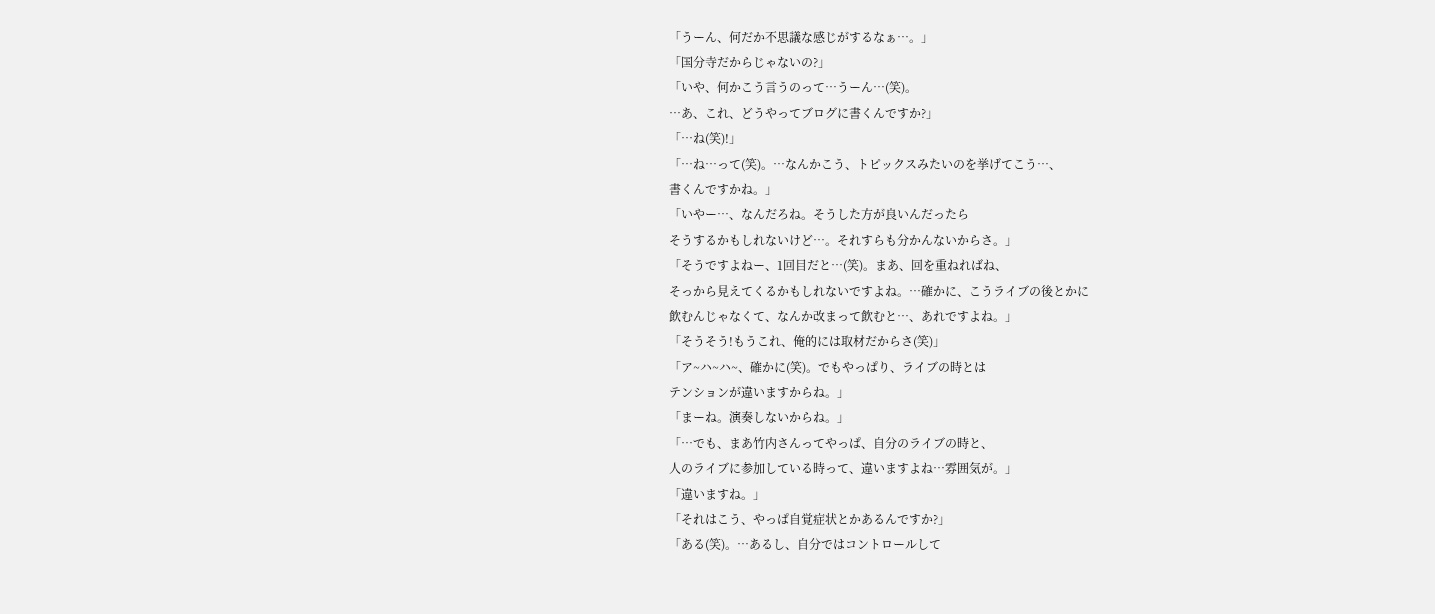「うーん、何だか不思議な感じがするなぁ…。」
「国分寺だからじゃないの?」
「いや、何かこう言うのって…うーん…(笑)。
…あ、これ、どうやってブログに書くんですか?」
「…ね(笑)!」
「…ね…って(笑)。…なんかこう、トピックスみたいのを挙げてこう…、
書くんですかね。」
「いやー…、なんだろね。そうした方が良いんだったら
そうするかもしれないけど…。それすらも分かんないからさ。」
「そうですよねー、1回目だと…(笑)。まあ、回を重ねればね、
そっから見えてくるかもしれないですよね。…確かに、こうライブの後とかに
飲むんじゃなくて、なんか改まって飲むと…、あれですよね。」
「そうそう!もうこれ、俺的には取材だからさ(笑)」
「ア~ハ~ハ~、確かに(笑)。でもやっぱり、ライブの時とは
テンションが違いますからね。」
「まーね。演奏しないからね。」
「…でも、まあ竹内さんってやっぱ、自分のライブの時と、
人のライブに参加している時って、違いますよね…雰囲気が。」
「違いますね。」
「それはこう、やっぱ自覚症状とかあるんですか?」
「ある(笑)。…あるし、自分ではコントロールして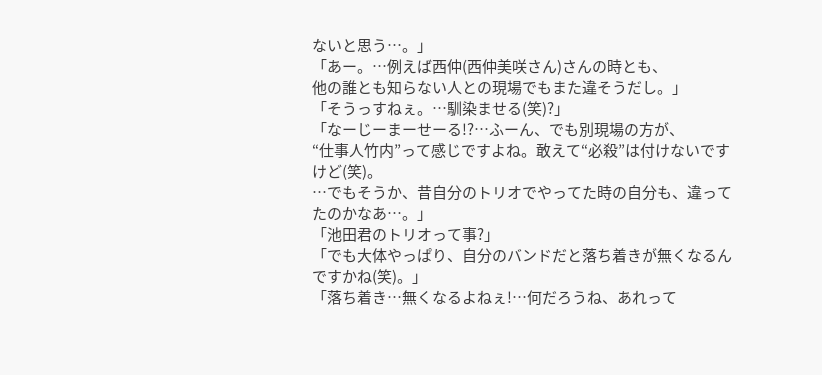ないと思う…。」
「あー。…例えば西仲(西仲美咲さん)さんの時とも、
他の誰とも知らない人との現場でもまた違そうだし。」
「そうっすねぇ。…馴染ませる(笑)?」
「なーじーまーせーる!?…ふーん、でも別現場の方が、
“仕事人竹内”って感じですよね。敢えて“必殺”は付けないですけど(笑)。
…でもそうか、昔自分のトリオでやってた時の自分も、違ってたのかなあ…。」
「池田君のトリオって事?」
「でも大体やっぱり、自分のバンドだと落ち着きが無くなるんですかね(笑)。」
「落ち着き…無くなるよねぇ!…何だろうね、あれって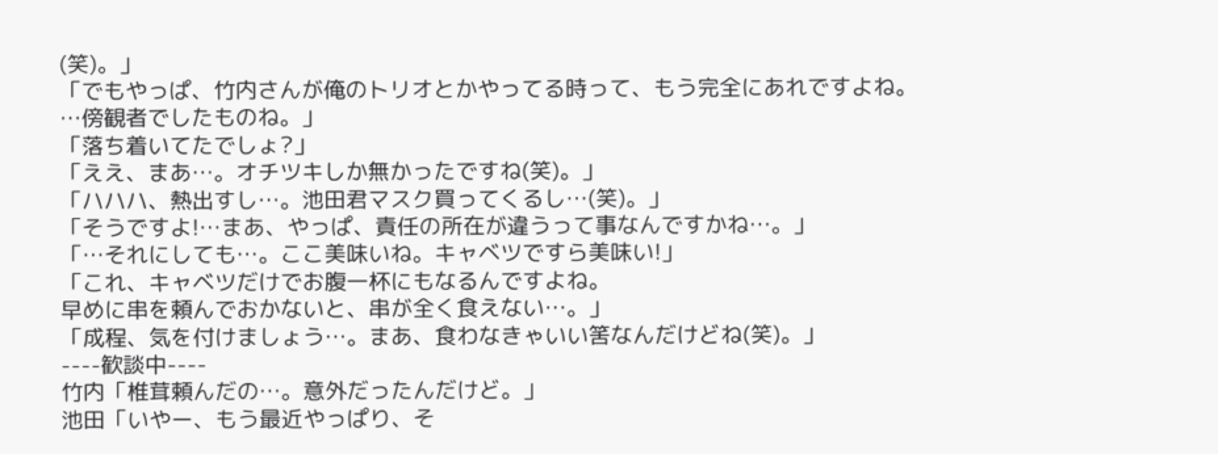(笑)。」
「でもやっぱ、竹内さんが俺のトリオとかやってる時って、もう完全にあれですよね。
…傍観者でしたものね。」
「落ち着いてたでしょ?」
「ええ、まあ…。オチツキしか無かったですね(笑)。」
「ハハハ、熱出すし…。池田君マスク買ってくるし…(笑)。」
「そうですよ!…まあ、やっぱ、責任の所在が違うって事なんですかね…。」
「…それにしても…。ここ美味いね。キャベツですら美味い!」
「これ、キャベツだけでお腹一杯にもなるんですよね。
早めに串を頼んでおかないと、串が全く食えない…。」
「成程、気を付けましょう…。まあ、食わなきゃいい筈なんだけどね(笑)。」
----歓談中----
竹内「椎茸頼んだの…。意外だったんだけど。」
池田「いやー、もう最近やっぱり、そ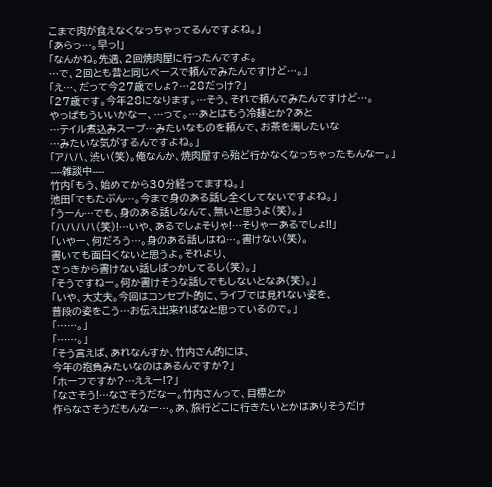こまで肉が食えなくなっちゃってるんですよね。」
「あらっ…。早っ!」
「なんかね。先週、2回焼肉屋に行ったんですよ。
…で、2回とも昔と同じペースで頼んでみたんですけど…。」
「え…、だって今27歳でしょ?…28だっけ?」
「27歳です。今年28になります。…そう、それで頼んでみたんですけど…。
やっぱもういいかなー、…って。…あとはもう冷麺とか?あと
…テイル煮込みスープ…みたいなものを頼んで、お茶を濁したいな
…みたいな気がするんですよね。」
「アハハ、渋い(笑)。俺なんか、焼肉屋すら殆ど行かなくなっちゃったもんなー。」
----雑談中----
竹内「もう、始めてから30分経ってますね。」
池田「でもたぶん…。今まで身のある話し全くしてないですよね。」
「うーん…でも、身のある話しなんて、無いと思うよ(笑)。」
「ハハハハ(笑)!…いや、あるでしょそりゃ!…そりゃーあるでしょ!!」
「いやー、何だろう…。身のある話しはね…。書けない(笑)。
書いても面白くないと思うよ。それより、
さっきから書けない話しばっかしてるし(笑)。」
「そうですねー。何か書けそうな話しでもしないとなあ(笑)。」
「いや、大丈夫。今回はコンセプト的に、ライブでは見れない姿を、
普段の姿をこう…お伝え出来ればなと思っているので。」
「……。」
「……。」
「そう言えば、あれなんすか、竹内さん的には、
今年の抱負みたいなのはあるんですか?」
「ホーフですか?…ええー!?」
「なさそう!…なさそうだなー。竹内さんって、目標とか
作らなさそうだもんなー…。あ、旅行どこに行きたいとかはありそうだけ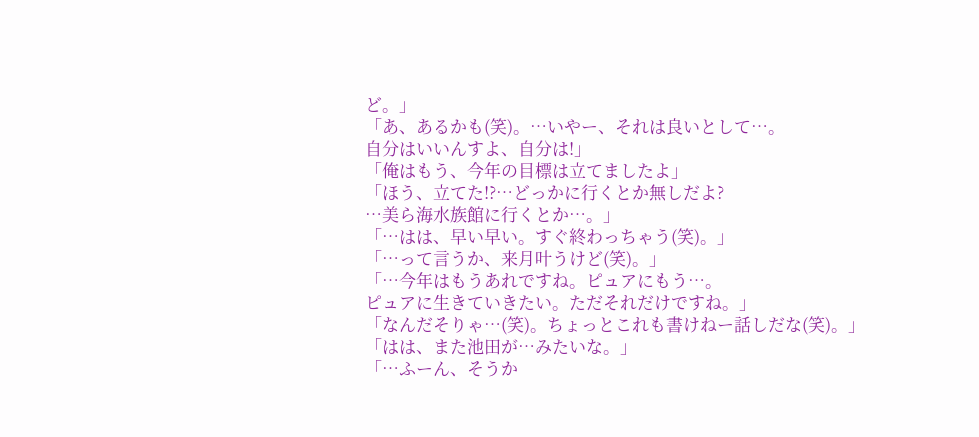ど。」
「あ、あるかも(笑)。…いやー、それは良いとして…。
自分はいいんすよ、自分は!」
「俺はもう、今年の目標は立てましたよ」
「ほう、立てた!?…どっかに行くとか無しだよ?
…美ら海水族館に行くとか…。」
「…はは、早い早い。すぐ終わっちゃう(笑)。」
「…って言うか、来月叶うけど(笑)。」
「…今年はもうあれですね。ピュアにもう…。
ピュアに生きていきたい。ただそれだけですね。」
「なんだそりゃ…(笑)。ちょっとこれも書けねー話しだな(笑)。」
「はは、また池田が…みたいな。」
「…ふーん、そうか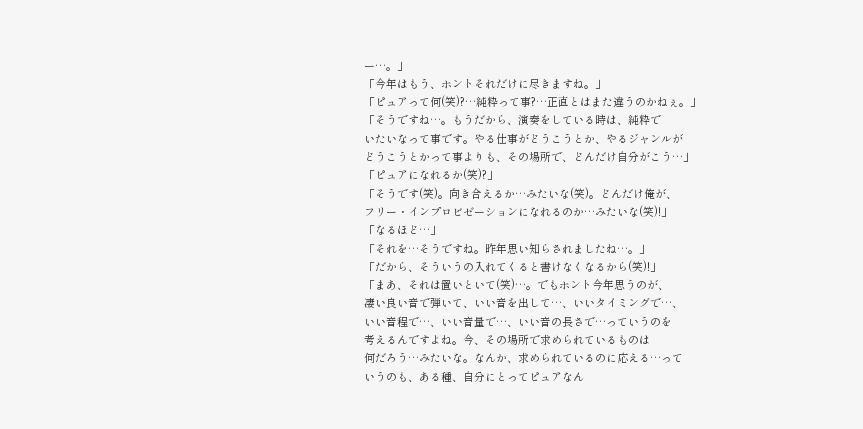ー…。」
「今年はもう、ホントそれだけに尽きますね。」
「ピュアって何(笑)?…純粋って事?…正直とはまた違うのかねぇ。」
「そうですね…。もうだから、演奏をしている時は、純粋で
いたいなって事です。やる仕事がどうこうとか、やるジャンルが
どうこうとかって事よりも、その場所で、どんだけ自分がこう…」
「ピュアになれるか(笑)?」
「そうです(笑)。向き合えるか…みたいな(笑)。どんだけ俺が、
フリー・インプロビゼーションになれるのか…みたいな(笑)!」
「なるほど…」
「それを…そうですね。昨年思い知らされましたね…。」
「だから、そういうの入れてくると書けなくなるから(笑)!」
「まあ、それは置いといて(笑)…。でもホント今年思うのが、
凄い良い音で弾いて、いい音を出して…、いいタイミングで…、
いい音程で…、いい音量で…、いい音の長さで…っていうのを
考えるんですよね。今、その場所で求められているものは
何だろう…みたいな。なんか、求められているのに応える…って
いうのも、ある種、自分にとってピュアなん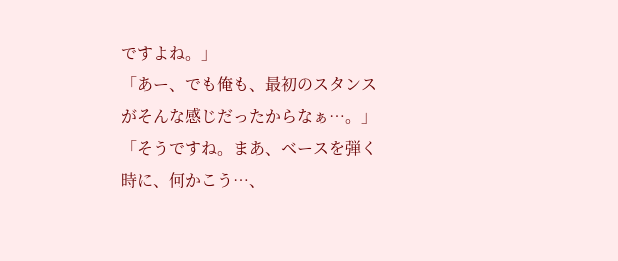ですよね。」
「あー、でも俺も、最初のスタンスがそんな感じだったからなぁ…。」
「そうですね。まあ、ベースを弾く時に、何かこう…、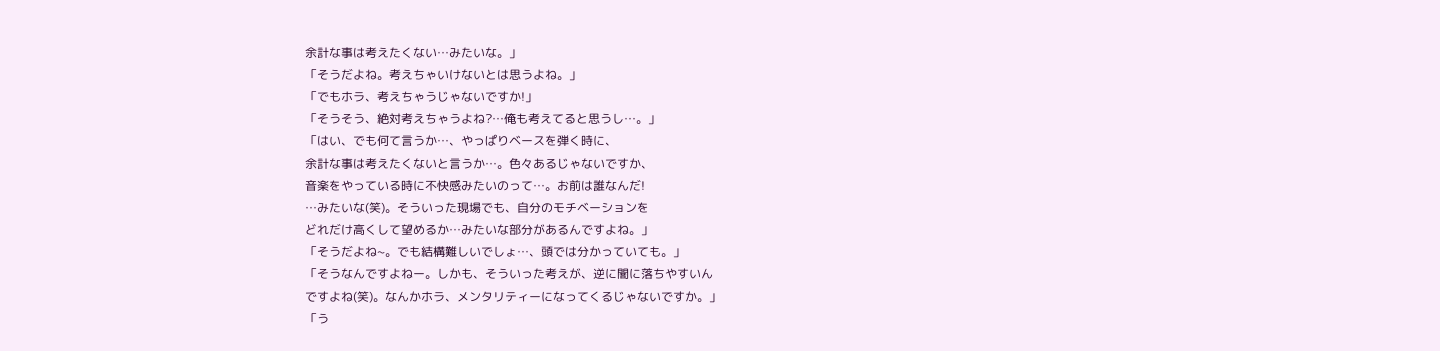余計な事は考えたくない…みたいな。」
「そうだよね。考えちゃいけないとは思うよね。」
「でもホラ、考えちゃうじゃないですか!」
「そうそう、絶対考えちゃうよね?…俺も考えてると思うし…。」
「はい、でも何て言うか…、やっぱりベースを弾く時に、
余計な事は考えたくないと言うか…。色々あるじゃないですか、
音楽をやっている時に不快感みたいのって…。お前は誰なんだ!
…みたいな(笑)。そういった現場でも、自分のモチベーションを
どれだけ高くして望めるか…みたいな部分があるんですよね。」
「そうだよね~。でも結構難しいでしょ…、頭では分かっていても。」
「そうなんですよねー。しかも、そういった考えが、逆に闇に落ちやすいん
ですよね(笑)。なんかホラ、メンタリティーになってくるじゃないですか。」
「う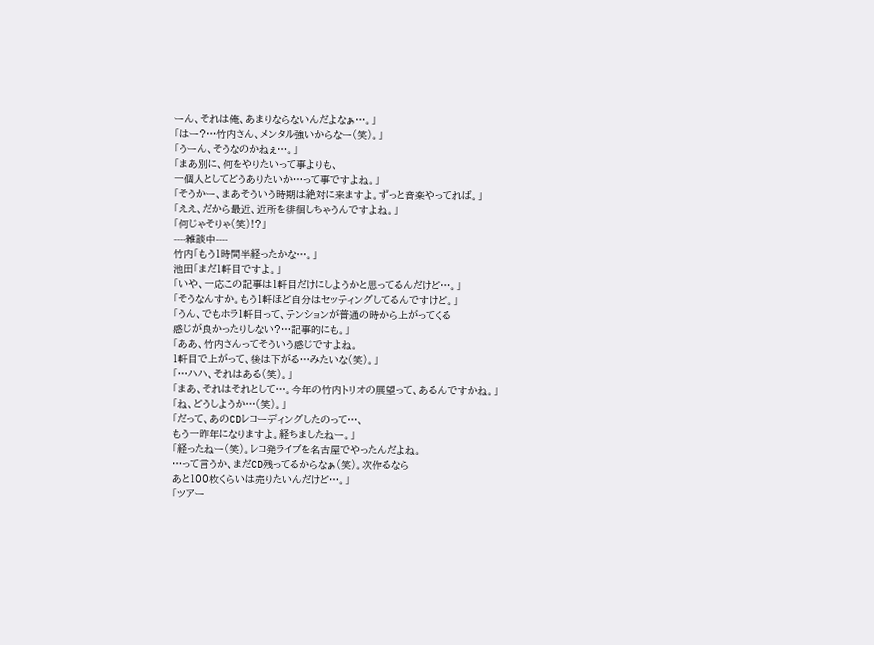ーん、それは俺、あまりならないんだよなぁ…。」
「はー?…竹内さん、メンタル強いからなー(笑)。」
「うーん、そうなのかねぇ…。」
「まあ別に、何をやりたいって事よりも、
一個人としてどうありたいか…って事ですよね。」
「そうかー、まあそういう時期は絶対に来ますよ。ずっと音楽やってれば。」
「ええ、だから最近、近所を徘徊しちゃうんですよね。」
「何じゃそりゃ(笑)!?」
----雑談中----
竹内「もう1時間半経ったかな…。」
池田「まだ1軒目ですよ。」
「いや、一応この記事は1軒目だけにしようかと思ってるんだけど…。」
「そうなんすか。もう1軒ほど自分はセッティングしてるんですけど。」
「うん、でもホラ1軒目って、テンションが普通の時から上がってくる
感じが良かったりしない?…記事的にも。」
「ああ、竹内さんってそういう感じですよね。
1軒目で上がって、後は下がる…みたいな(笑)。」
「…ハハ、それはある(笑)。」
「まあ、それはそれとして…。今年の竹内トリオの展望って、あるんですかね。」
「ね、どうしようか…(笑)。」
「だって、あのCDレコーディングしたのって…、
もう一昨年になりますよ。経ちましたねー。」
「経ったねー(笑)。レコ発ライブを名古屋でやったんだよね。
…って言うか、まだCD残ってるからなぁ(笑)。次作るなら
あと100枚くらいは売りたいんだけど…。」
「ツアー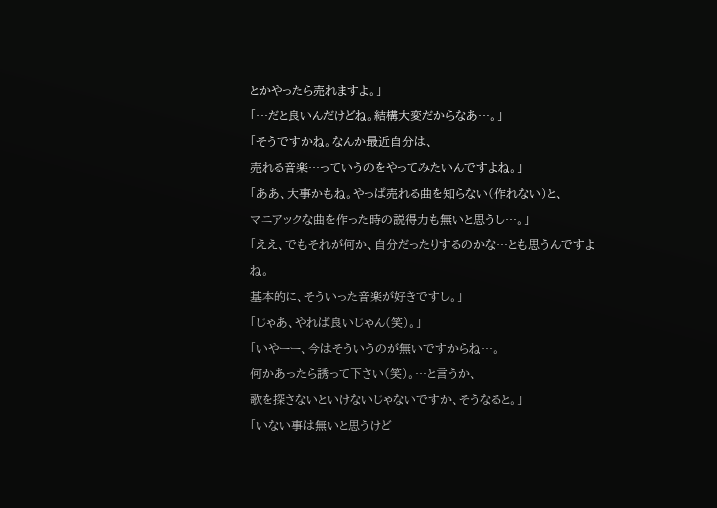とかやったら売れますよ。」
「…だと良いんだけどね。結構大変だからなあ…。」
「そうですかね。なんか最近自分は、
売れる音楽…っていうのをやってみたいんですよね。」
「ああ、大事かもね。やっぱ売れる曲を知らない(作れない)と、
マニアックな曲を作った時の説得力も無いと思うし…。」
「ええ、でもそれが何か、自分だったりするのかな…とも思うんですよね。
基本的に、そういった音楽が好きですし。」
「じゃあ、やれば良いじゃん(笑)。」
「いやーー、今はそういうのが無いですからね…。
何かあったら誘って下さい(笑)。…と言うか、
歌を探さないといけないじゃないですか、そうなると。」
「いない事は無いと思うけど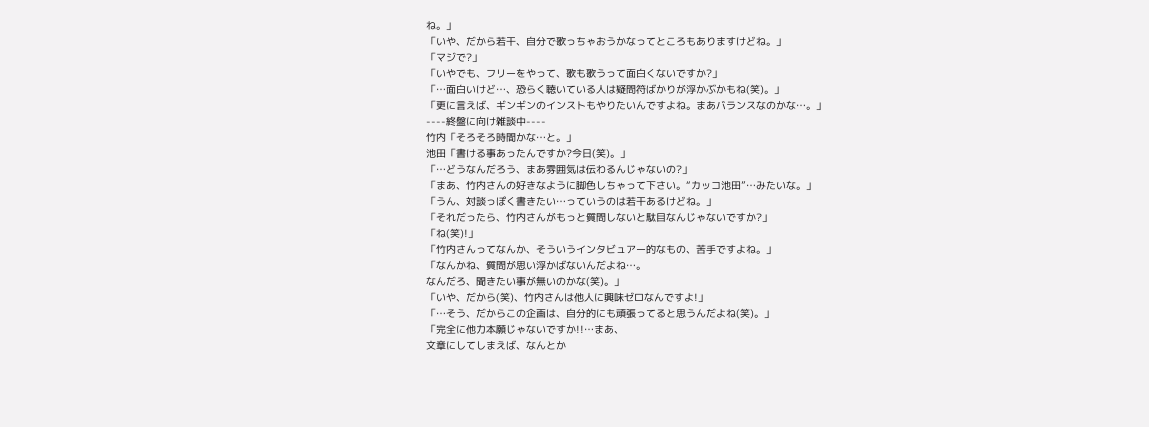ね。」
「いや、だから若干、自分で歌っちゃおうかなってところもありますけどね。」
「マジで?」
「いやでも、フリーをやって、歌も歌うって面白くないですか?」
「…面白いけど…、恐らく聴いている人は疑問符ばかりが浮かぶかもね(笑)。」
「更に言えば、ギンギンのインストもやりたいんですよね。まあバランスなのかな…。」
----終盤に向け雑談中----
竹内「そろそろ時間かな…と。」
池田「書ける事あったんですか?今日(笑)。」
「…どうなんだろう、まあ雰囲気は伝わるんじゃないの?」
「まあ、竹内さんの好きなように脚色しちゃって下さい。“カッコ池田”…みたいな。」
「うん、対談っぽく書きたい…っていうのは若干あるけどね。」
「それだったら、竹内さんがもっと質問しないと駄目なんじゃないですか?」
「ね(笑)!」
「竹内さんってなんか、そういうインタビュアー的なもの、苦手ですよね。」
「なんかね、質問が思い浮かばないんだよね…。
なんだろ、聞きたい事が無いのかな(笑)。」
「いや、だから(笑)、竹内さんは他人に興味ゼロなんですよ!」
「…そう、だからこの企画は、自分的にも頑張ってると思うんだよね(笑)。」
「完全に他力本願じゃないですか!!…まあ、
文章にしてしまえば、なんとか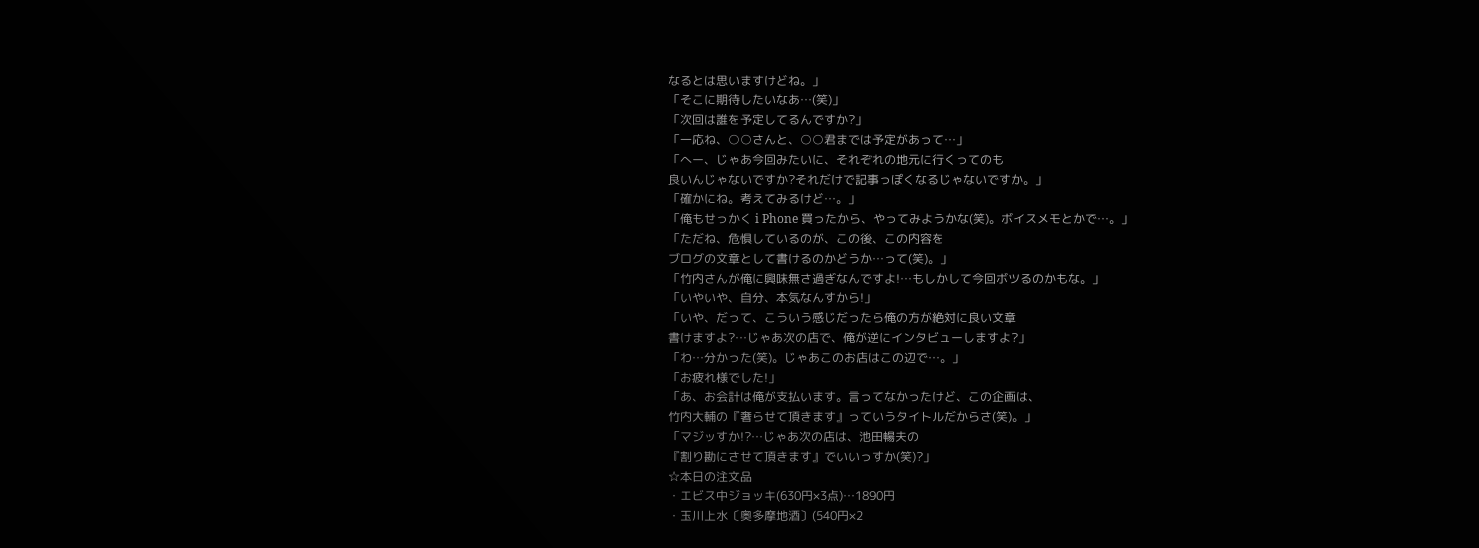なるとは思いますけどね。」
「そこに期待したいなあ…(笑)」
「次回は誰を予定してるんですか?」
「一応ね、○○さんと、○○君までは予定があって…」
「へー、じゃあ今回みたいに、それぞれの地元に行くってのも
良いんじゃないですか?それだけで記事っぽくなるじゃないですか。」
「確かにね。考えてみるけど…。」
「俺もせっかく i Phone 買ったから、やってみようかな(笑)。ボイスメモとかで…。」
「ただね、危惧しているのが、この後、この内容を
ブログの文章として書けるのかどうか…って(笑)。」
「竹内さんが俺に興味無さ過ぎなんですよ!…もしかして今回ボツるのかもな。」
「いやいや、自分、本気なんすから!」
「いや、だって、こういう感じだったら俺の方が絶対に良い文章
書けますよ?…じゃあ次の店で、俺が逆にインタビューしますよ?」
「わ…分かった(笑)。じゃあこのお店はこの辺で…。」
「お疲れ様でした!」
「あ、お会計は俺が支払います。言ってなかったけど、この企画は、
竹内大輔の『奢らせて頂きます』っていうタイトルだからさ(笑)。」
「マジッすか!?…じゃあ次の店は、池田暢夫の
『割り勘にさせて頂きます』でいいっすか(笑)?」
☆本日の注文品
・エビス中ジョッキ(630円×3点)…1890円
・玉川上水〔奥多摩地酒〕(540円×2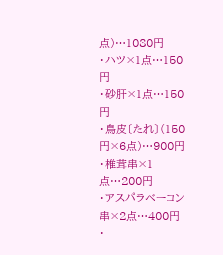点)…1080円
・ハツ×1点…150円
・砂肝×1点…150円
・鳥皮〔たれ〕(150円×6点)…900円
・椎茸串×1点…200円
・アスパラベーコン串×2点…400円
・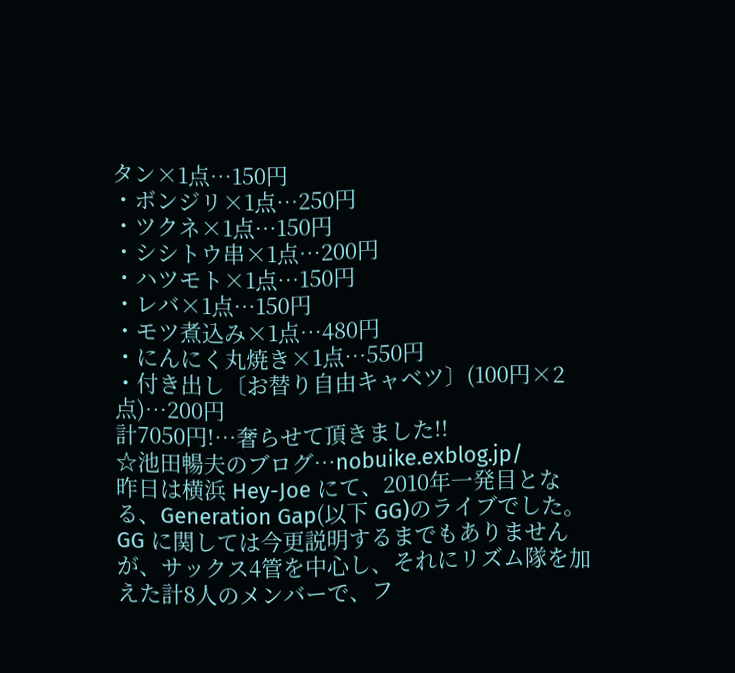タン×1点…150円
・ボンジリ×1点…250円
・ツクネ×1点…150円
・シシトウ串×1点…200円
・ハツモト×1点…150円
・レバ×1点…150円
・モツ煮込み×1点…480円
・にんにく丸焼き×1点…550円
・付き出し〔お替り自由キャベツ〕(100円×2点)…200円
計7050円!…奢らせて頂きました!!
☆池田暢夫のブログ…nobuike.exblog.jp/
昨日は横浜 Hey-Joe にて、2010年一発目となる、Generation Gap(以下 GG)のライブでした。GG に関しては今更説明するまでもありませんが、サックス4管を中心し、それにリズム隊を加えた計8人のメンバーで、フ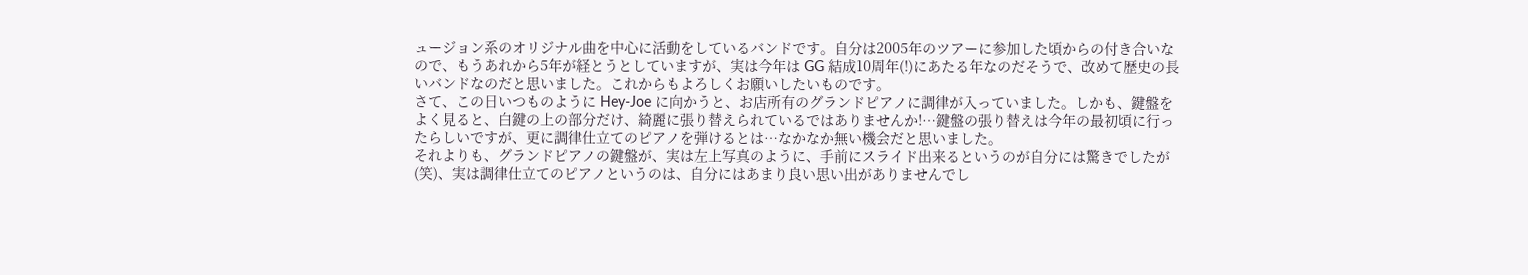ュージョン系のオリジナル曲を中心に活動をしているバンドです。自分は2005年のツアーに参加した頃からの付き合いなので、もうあれから5年が経とうとしていますが、実は今年は GG 結成10周年(!)にあたる年なのだそうで、改めて歴史の長いバンドなのだと思いました。これからもよろしくお願いしたいものです。
さて、この日いつものように Hey-Joe に向かうと、お店所有のグランドピアノに調律が入っていました。しかも、鍵盤をよく見ると、白鍵の上の部分だけ、綺麗に張り替えられているではありませんか!…鍵盤の張り替えは今年の最初頃に行ったらしいですが、更に調律仕立てのピアノを弾けるとは…なかなか無い機会だと思いました。
それよりも、グランドピアノの鍵盤が、実は左上写真のように、手前にスライド出来るというのが自分には驚きでしたが(笑)、実は調律仕立てのピアノというのは、自分にはあまり良い思い出がありませんでし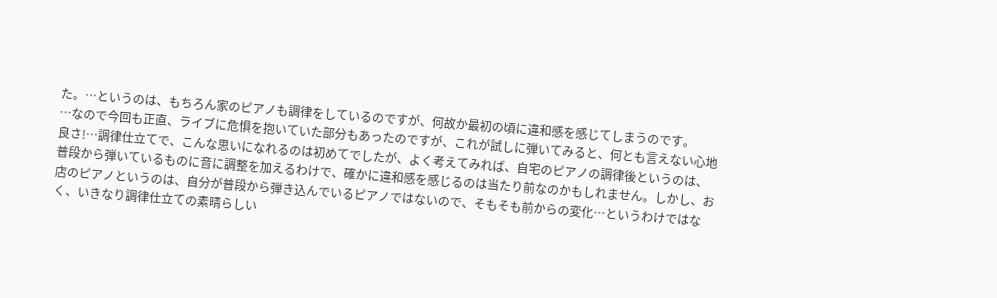た。…というのは、もちろん家のピアノも調律をしているのですが、何故か最初の頃に違和感を感じてしまうのです。
…なので今回も正直、ライブに危惧を抱いていた部分もあったのですが、これが試しに弾いてみると、何とも言えない心地良さ!…調律仕立てで、こんな思いになれるのは初めてでしたが、よく考えてみれば、自宅のピアノの調律後というのは、普段から弾いているものに音に調整を加えるわけで、確かに違和感を感じるのは当たり前なのかもしれません。しかし、お店のピアノというのは、自分が普段から弾き込んでいるピアノではないので、そもそも前からの変化…というわけではなく、いきなり調律仕立ての素晴らしい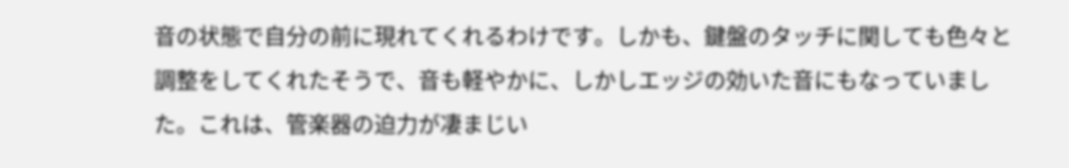音の状態で自分の前に現れてくれるわけです。しかも、鍵盤のタッチに関しても色々と調整をしてくれたそうで、音も軽やかに、しかしエッジの効いた音にもなっていました。これは、管楽器の迫力が凄まじい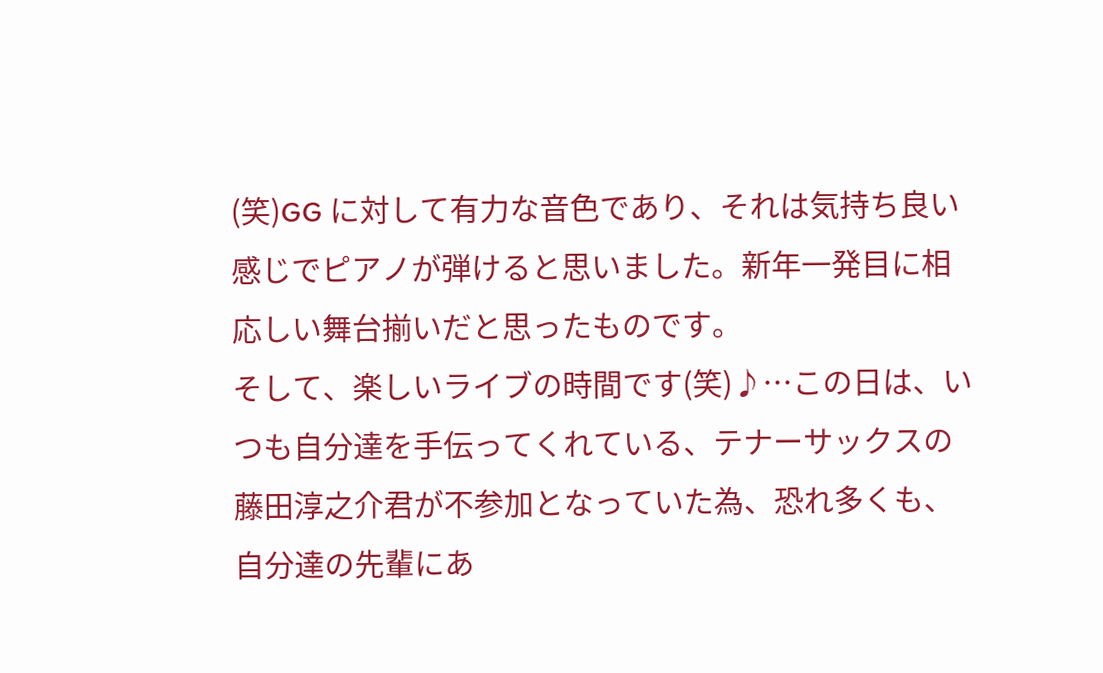(笑)GG に対して有力な音色であり、それは気持ち良い感じでピアノが弾けると思いました。新年一発目に相応しい舞台揃いだと思ったものです。
そして、楽しいライブの時間です(笑)♪…この日は、いつも自分達を手伝ってくれている、テナーサックスの藤田淳之介君が不参加となっていた為、恐れ多くも、自分達の先輩にあ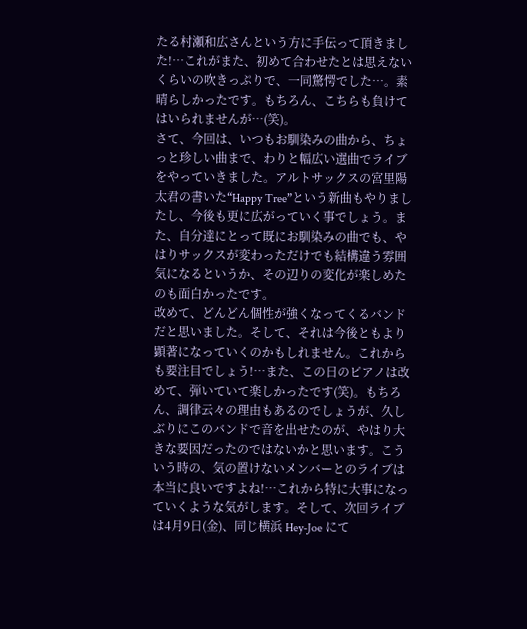たる村瀬和広さんという方に手伝って頂きました!…これがまた、初めて合わせたとは思えないくらいの吹きっぷりで、一同驚愕でした…。素晴らしかったです。もちろん、こちらも負けてはいられませんが…(笑)。
さて、今回は、いつもお馴染みの曲から、ちょっと珍しい曲まで、わりと幅広い選曲でライブをやっていきました。アルトサックスの宮里陽太君の書いた“Happy Tree”という新曲もやりましたし、今後も更に広がっていく事でしょう。また、自分達にとって既にお馴染みの曲でも、やはりサックスが変わっただけでも結構違う雰囲気になるというか、その辺りの変化が楽しめたのも面白かったです。
改めて、どんどん個性が強くなってくるバンドだと思いました。そして、それは今後ともより顕著になっていくのかもしれません。これからも要注目でしょう!…また、この日のピアノは改めて、弾いていて楽しかったです(笑)。もちろん、調律云々の理由もあるのでしょうが、久しぶりにこのバンドで音を出せたのが、やはり大きな要因だったのではないかと思います。こういう時の、気の置けないメンバーとのライブは本当に良いですよね!…これから特に大事になっていくような気がします。そして、次回ライブは4月9日(金)、同じ横浜 Hey-Joe にて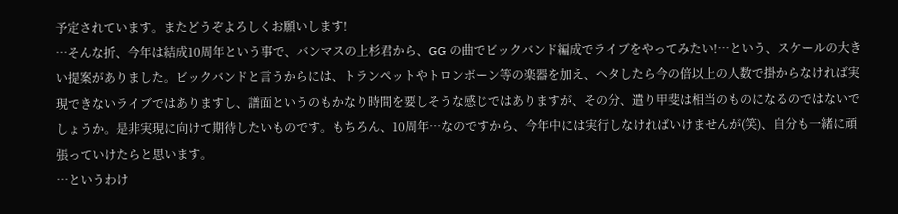予定されています。またどうぞよろしくお願いします!
…そんな折、今年は結成10周年という事で、バンマスの上杉君から、GG の曲でビックバンド編成でライブをやってみたい!…という、スケールの大きい提案がありました。ビックバンドと言うからには、トランペットやトロンボーン等の楽器を加え、ヘタしたら今の倍以上の人数で掛からなければ実現できないライブではありますし、譜面というのもかなり時間を要しそうな感じではありますが、その分、遣り甲斐は相当のものになるのではないでしょうか。是非実現に向けて期待したいものです。もちろん、10周年…なのですから、今年中には実行しなければいけませんが(笑)、自分も一緒に頑張っていけたらと思います。
…というわけ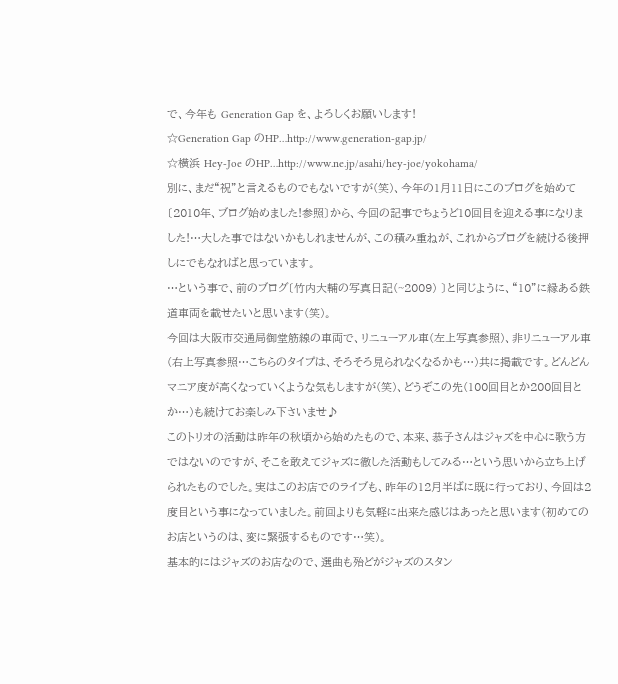で、今年も Generation Gap を、よろしくお願いします!
☆Generation Gap のHP…http://www.generation-gap.jp/
☆横浜 Hey-Joe のHP…http://www.ne.jp/asahi/hey-joe/yokohama/
別に、まだ“祝”と言えるものでもないですが(笑)、今年の1月11日にこのブログを始めて〔2010年、ブログ始めました!参照〕から、今回の記事でちょうど10回目を迎える事になりました!…大した事ではないかもしれませんが、この積み重ねが、これからブログを続ける後押しにでもなればと思っています。
…という事で、前のブログ〔竹内大輔の写真日記(~2009) 〕と同じように、“10”に縁ある鉄道車両を載せたいと思います(笑)。
今回は大阪市交通局御堂筋線の車両で、リニューアル車(左上写真参照)、非リニューアル車(右上写真参照…こちらのタイプは、そろそろ見られなくなるかも…)共に掲載です。どんどんマニア度が高くなっていくような気もしますが(笑)、どうぞこの先(100回目とか200回目とか…)も続けてお楽しみ下さいませ♪
このトリオの活動は昨年の秋頃から始めたもので、本来、恭子さんはジャズを中心に歌う方ではないのですが、そこを敢えてジャズに徹した活動もしてみる…という思いから立ち上げられたものでした。実はこのお店でのライブも、昨年の12月半ばに既に行っており、今回は2度目という事になっていました。前回よりも気軽に出来た感じはあったと思います(初めてのお店というのは、変に緊張するものです…笑)。
基本的にはジャズのお店なので、選曲も殆どがジャズのスタン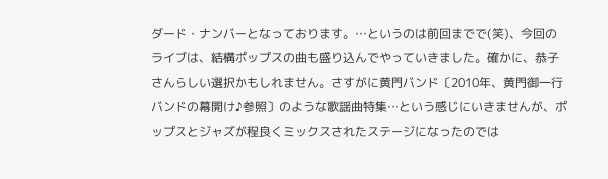ダード・ナンバーとなっております。…というのは前回までで(笑)、今回のライブは、結構ポップスの曲も盛り込んでやっていきました。確かに、恭子さんらしい選択かもしれません。さすがに黄門バンド〔2010年、黄門御一行バンドの幕開け♪参照〕のような歌謡曲特集…という感じにいきませんが、ポップスとジャズが程良くミックスされたステージになったのでは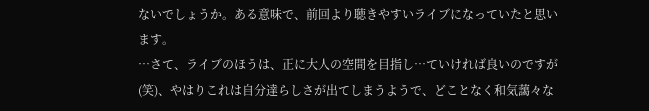ないでしょうか。ある意味で、前回より聴きやすいライブになっていたと思います。
…さて、ライブのほうは、正に大人の空間を目指し…ていければ良いのですが(笑)、やはりこれは自分達らしさが出てしまうようで、どことなく和気藹々な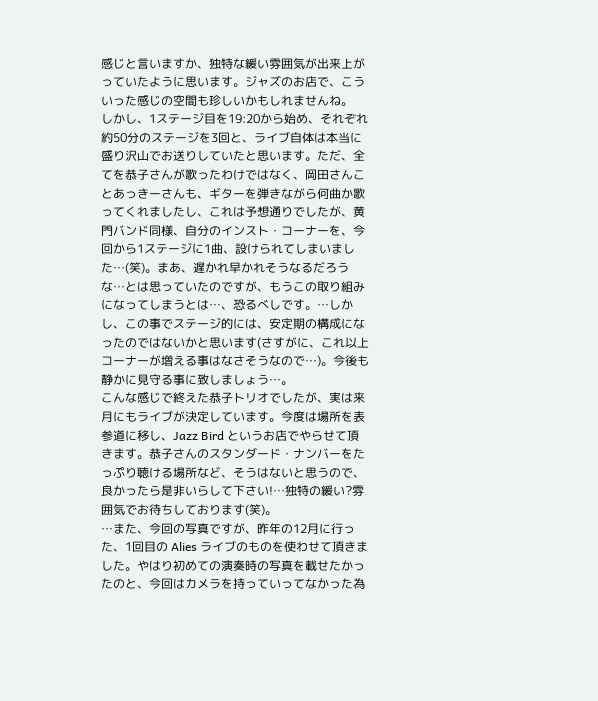感じと言いますか、独特な緩い雰囲気が出来上がっていたように思います。ジャズのお店で、こういった感じの空間も珍しいかもしれませんね。
しかし、1ステージ目を19:20から始め、それぞれ約50分のステージを3回と、ライブ自体は本当に盛り沢山でお送りしていたと思います。ただ、全てを恭子さんが歌ったわけではなく、岡田さんことあっきーさんも、ギターを弾きながら何曲か歌ってくれましたし、これは予想通りでしたが、黄門バンド同様、自分のインスト・コーナーを、今回から1ステージに1曲、設けられてしまいました…(笑)。まあ、遅かれ早かれそうなるだろうな…とは思っていたのですが、もうこの取り組みになってしまうとは…、恐るべしです。…しかし、この事でステージ的には、安定期の構成になったのではないかと思います(さすがに、これ以上コーナーが増える事はなさそうなので…)。今後も静かに見守る事に致しましょう…。
こんな感じで終えた恭子トリオでしたが、実は来月にもライブが決定しています。今度は場所を表参道に移し、Jazz Bird というお店でやらせて頂きます。恭子さんのスタンダード・ナンバーをたっぷり聴ける場所など、そうはないと思うので、良かったら是非いらして下さい!…独特の緩い?雰囲気でお待ちしております(笑)。
…また、今回の写真ですが、昨年の12月に行った、1回目の Alies ライブのものを使わせて頂きました。やはり初めての演奏時の写真を載せたかったのと、今回はカメラを持っていってなかった為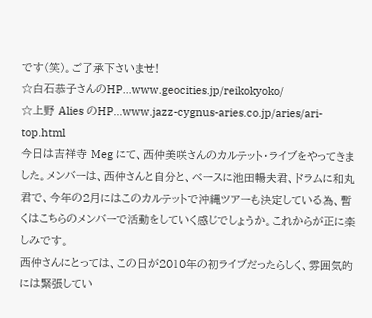です(笑)。ご了承下さいませ!
☆白石恭子さんのHP…www.geocities.jp/reikokyoko/
☆上野 Alies のHP…www.jazz-cygnus-aries.co.jp/aries/ari-top.html
今日は吉祥寺 Meg にて、西仲美咲さんのカルテット・ライブをやってきました。メンバーは、西仲さんと自分と、ベースに池田暢夫君、ドラムに和丸君で、今年の2月にはこのカルテットで沖縄ツアーも決定している為、暫くはこちらのメンバーで活動をしていく感じでしょうか。これからが正に楽しみです。
西仲さんにとっては、この日が2010年の初ライブだったらしく、雰囲気的には緊張してい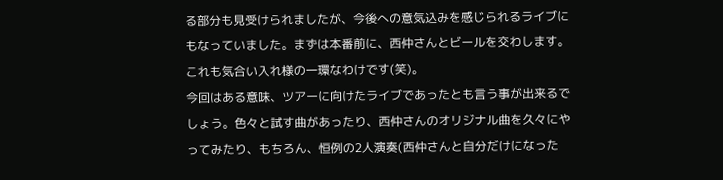る部分も見受けられましたが、今後への意気込みを感じられるライブにもなっていました。まずは本番前に、西仲さんとビールを交わします。これも気合い入れ様の一環なわけです(笑)。
今回はある意味、ツアーに向けたライブであったとも言う事が出来るでしょう。色々と試す曲があったり、西仲さんのオリジナル曲を久々にやってみたり、もちろん、恒例の2人演奏(西仲さんと自分だけになった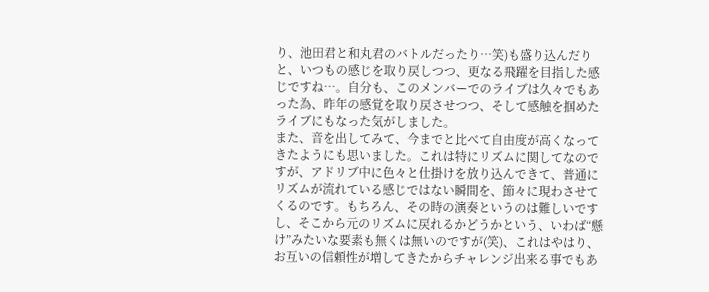り、池田君と和丸君のバトルだったり…笑)も盛り込んだりと、いつもの感じを取り戻しつつ、更なる飛躍を目指した感じですね…。自分も、このメンバーでのライブは久々でもあった為、昨年の感覚を取り戻させつつ、そして感触を掴めたライブにもなった気がしました。
また、音を出してみて、今までと比べて自由度が高くなってきたようにも思いました。これは特にリズムに関してなのですが、アドリブ中に色々と仕掛けを放り込んできて、普通にリズムが流れている感じではない瞬間を、節々に現わさせてくるのです。もちろん、その時の演奏というのは難しいですし、そこから元のリズムに戻れるかどうかという、いわば“懸け”みたいな要素も無くは無いのですが(笑)、これはやはり、お互いの信頼性が増してきたからチャレンジ出来る事でもあ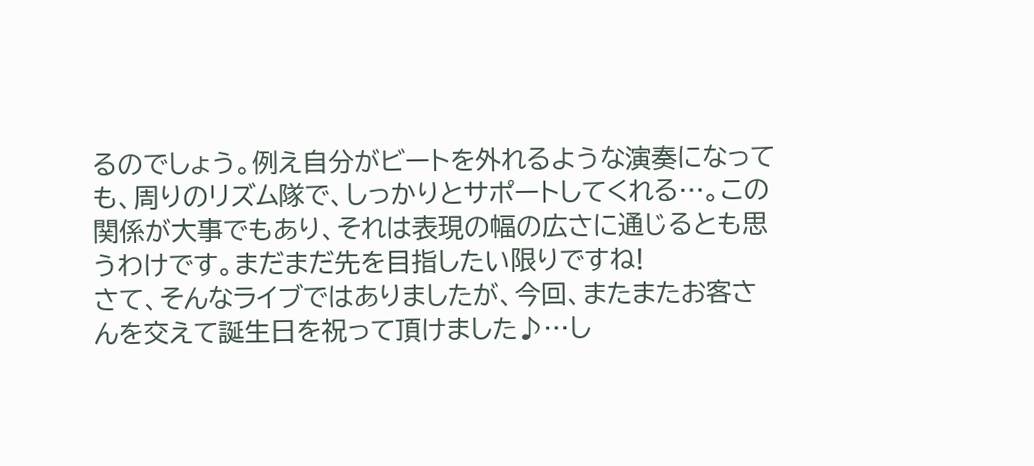るのでしょう。例え自分がビートを外れるような演奏になっても、周りのリズム隊で、しっかりとサポートしてくれる…。この関係が大事でもあり、それは表現の幅の広さに通じるとも思うわけです。まだまだ先を目指したい限りですね!
さて、そんなライブではありましたが、今回、またまたお客さんを交えて誕生日を祝って頂けました♪…し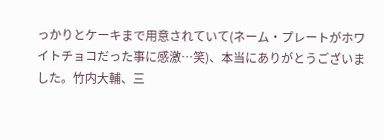っかりとケーキまで用意されていて(ネーム・プレートがホワイトチョコだった事に感激…笑)、本当にありがとうございました。竹内大輔、三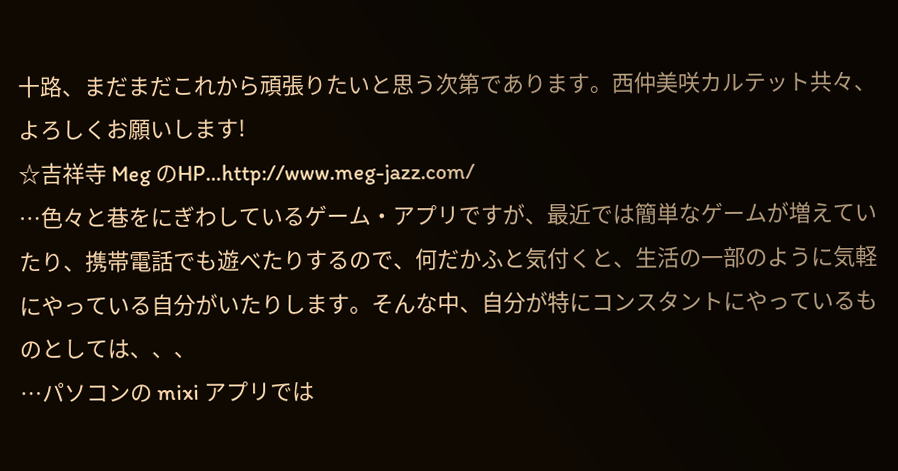十路、まだまだこれから頑張りたいと思う次第であります。西仲美咲カルテット共々、よろしくお願いします!
☆吉祥寺 Meg のHP…http://www.meg-jazz.com/
…色々と巷をにぎわしているゲーム・アプリですが、最近では簡単なゲームが増えていたり、携帯電話でも遊べたりするので、何だかふと気付くと、生活の一部のように気軽にやっている自分がいたりします。そんな中、自分が特にコンスタントにやっているものとしては、、、
…パソコンの mixi アプリでは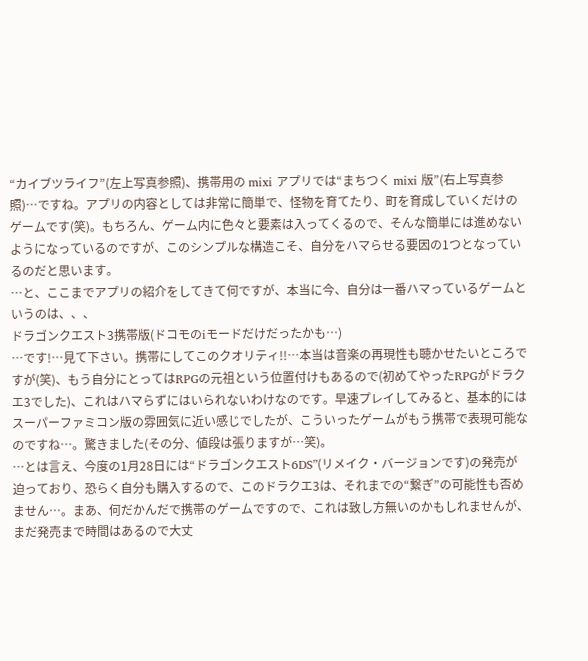“カイブツライフ”(左上写真参照)、携帯用の mixi アプリでは“まちつく mixi 版”(右上写真参照)…ですね。アプリの内容としては非常に簡単で、怪物を育てたり、町を育成していくだけのゲームです(笑)。もちろん、ゲーム内に色々と要素は入ってくるので、そんな簡単には進めないようになっているのですが、このシンプルな構造こそ、自分をハマらせる要因の1つとなっているのだと思います。
…と、ここまでアプリの紹介をしてきて何ですが、本当に今、自分は一番ハマっているゲームというのは、、、
ドラゴンクエスト3携帯版(ドコモのiモードだけだったかも…)
…です!…見て下さい。携帯にしてこのクオリティ!!…本当は音楽の再現性も聴かせたいところですが(笑)、もう自分にとってはRPGの元祖という位置付けもあるので(初めてやったRPGがドラクエ3でした)、これはハマらずにはいられないわけなのです。早速プレイしてみると、基本的にはスーパーファミコン版の雰囲気に近い感じでしたが、こういったゲームがもう携帯で表現可能なのですね…。驚きました(その分、値段は張りますが…笑)。
…とは言え、今度の1月28日には“ドラゴンクエスト6DS”(リメイク・バージョンです)の発売が迫っており、恐らく自分も購入するので、このドラクエ3は、それまでの“繋ぎ”の可能性も否めません…。まあ、何だかんだで携帯のゲームですので、これは致し方無いのかもしれませんが、まだ発売まで時間はあるので大丈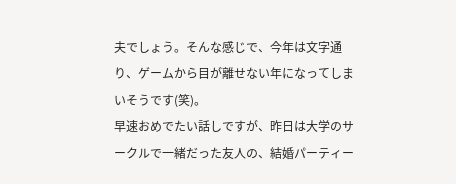夫でしょう。そんな感じで、今年は文字通り、ゲームから目が離せない年になってしまいそうです(笑)。
早速おめでたい話しですが、昨日は大学のサークルで一緒だった友人の、結婚パーティー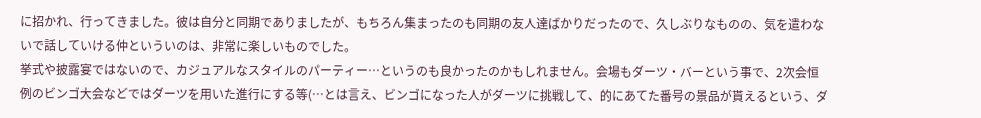に招かれ、行ってきました。彼は自分と同期でありましたが、もちろん集まったのも同期の友人達ばかりだったので、久しぶりなものの、気を遣わないで話していける仲といういのは、非常に楽しいものでした。
挙式や披露宴ではないので、カジュアルなスタイルのパーティー…というのも良かったのかもしれません。会場もダーツ・バーという事で、2次会恒例のビンゴ大会などではダーツを用いた進行にする等(…とは言え、ビンゴになった人がダーツに挑戦して、的にあてた番号の景品が貰えるという、ダ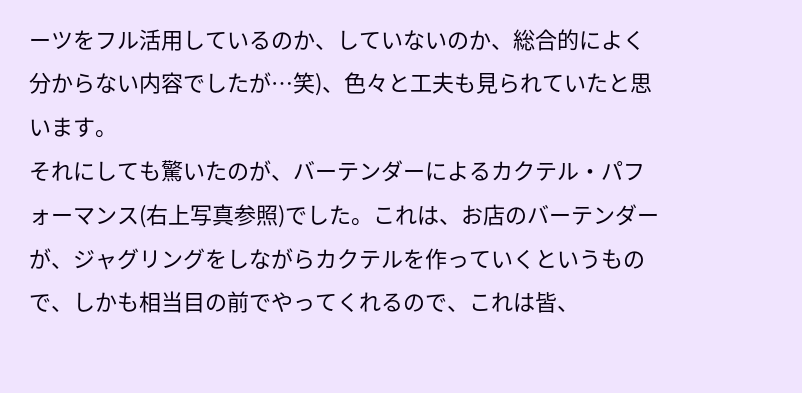ーツをフル活用しているのか、していないのか、総合的によく分からない内容でしたが…笑)、色々と工夫も見られていたと思います。
それにしても驚いたのが、バーテンダーによるカクテル・パフォーマンス(右上写真参照)でした。これは、お店のバーテンダーが、ジャグリングをしながらカクテルを作っていくというもので、しかも相当目の前でやってくれるので、これは皆、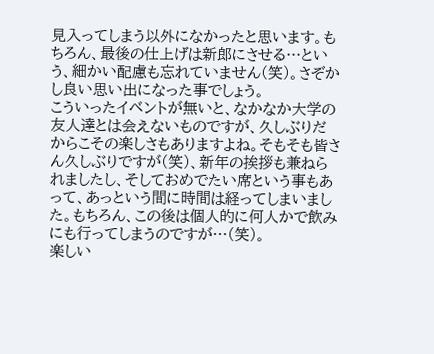見入ってしまう以外になかったと思います。もちろん、最後の仕上げは新郎にさせる…という、細かい配慮も忘れていません(笑)。さぞかし良い思い出になった事でしょう。
こういったイベントが無いと、なかなか大学の友人達とは会えないものですが、久しぶりだからこその楽しさもありますよね。そもそも皆さん久しぶりですが(笑)、新年の挨拶も兼ねられましたし、そしておめでたい席という事もあって、あっという間に時間は経ってしまいました。もちろん、この後は個人的に何人かで飲みにも行ってしまうのですが…(笑)。
楽しい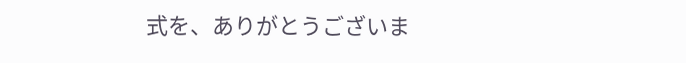式を、ありがとうございま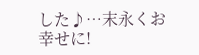した♪…末永くお幸せに!